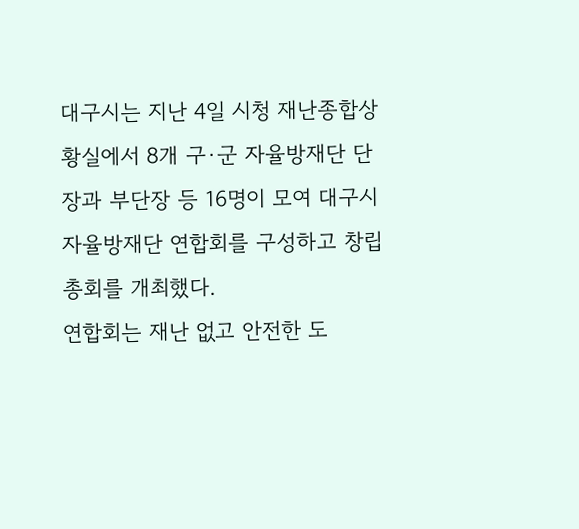대구시는 지난 4일 시청 재난종합상황실에서 8개 구·군 자율방재단 단장과 부단장 등 16명이 모여 대구시 자율방재단 연합회를 구성하고 창립총회를 개최했다.
연합회는 재난 없고 안전한 도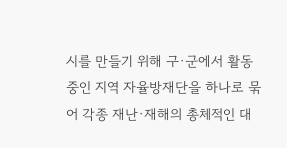시를 만들기 위해 구·군에서 활동 중인 지역 자율방재단을 하나로 묶어 각종 재난·재해의 총체적인 대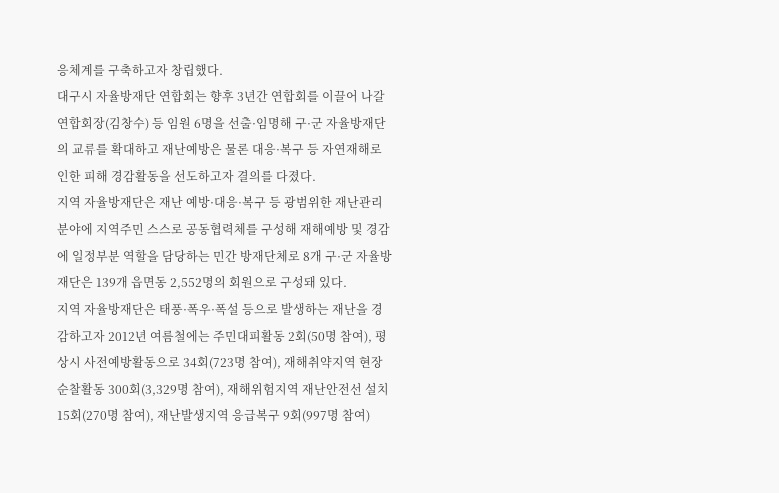응체계를 구축하고자 창립했다.
대구시 자율방재단 연합회는 향후 3년간 연합회를 이끌어 나갈 연합회장(김창수) 등 임원 6명을 선출·임명해 구·군 자율방재단의 교류를 확대하고 재난예방은 물론 대응·복구 등 자연재해로 인한 피해 경감활동을 선도하고자 결의를 다졌다.
지역 자율방재단은 재난 예방·대응·복구 등 광범위한 재난관리 분야에 지역주민 스스로 공동협력체를 구성해 재해예방 및 경감에 일정부분 역할을 담당하는 민간 방재단체로 8개 구·군 자율방재단은 139개 읍면동 2,552명의 회원으로 구성돼 있다.
지역 자율방재단은 태풍·폭우·폭설 등으로 발생하는 재난을 경감하고자 2012년 여름철에는 주민대피활동 2회(50명 참여), 평상시 사전예방활동으로 34회(723명 참여), 재해취약지역 현장 순찰활동 300회(3,329명 참여), 재해위험지역 재난안전선 설치 15회(270명 참여), 재난발생지역 응급복구 9회(997명 참여)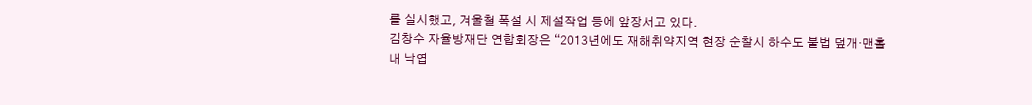를 실시했고, 겨울철 폭설 시 제설작업 등에 앞장서고 있다.
김창수 자율방재단 연합회장은 “2013년에도 재해취약지역 현장 순찰시 하수도 불법 덮개·맨홀 내 낙엽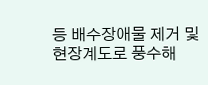등 배수장애물 제거 및 현장계도로 풍수해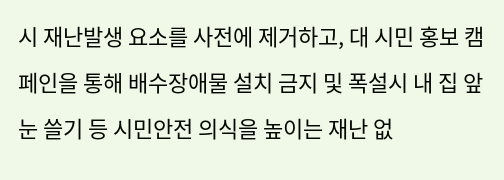시 재난발생 요소를 사전에 제거하고, 대 시민 홍보 캠페인을 통해 배수장애물 설치 금지 및 폭설시 내 집 앞 눈 쓸기 등 시민안전 의식을 높이는 재난 없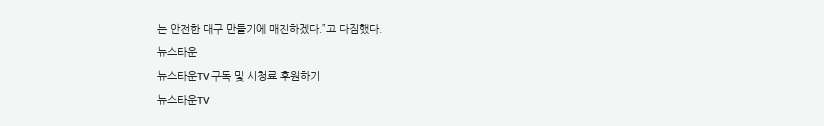는 안전한 대구 만들기에 매진하겠다.”고 다짐했다.
뉴스타운
뉴스타운TV 구독 및 시청료 후원하기
뉴스타운TV